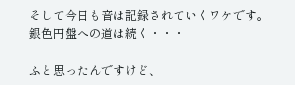そして今日も音は記録されていくワケです。
銀色円盤への道は続く・・・

ふと思ったんですけど、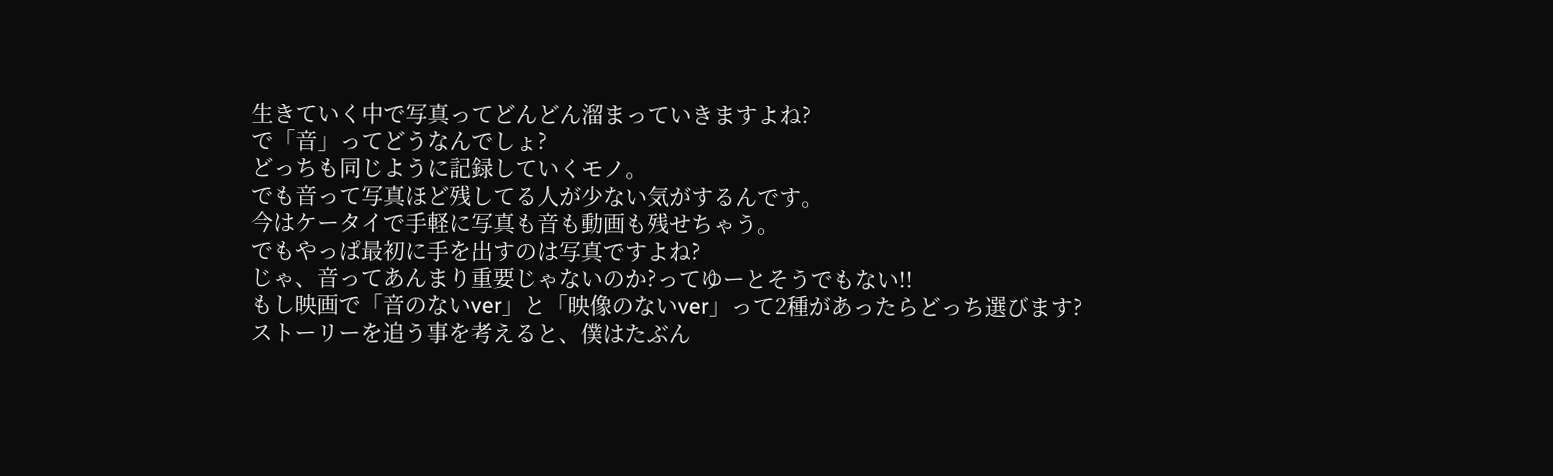生きていく中で写真ってどんどん溜まっていきますよね?
で「音」ってどうなんでしょ?
どっちも同じように記録していくモノ。
でも音って写真ほど残してる人が少ない気がするんです。
今はケータイで手軽に写真も音も動画も残せちゃう。
でもやっぱ最初に手を出すのは写真ですよね?
じゃ、音ってあんまり重要じゃないのか?ってゆーとそうでもない!!
もし映画で「音のないver」と「映像のないver」って2種があったらどっち選びます?
ストーリーを追う事を考えると、僕はたぶん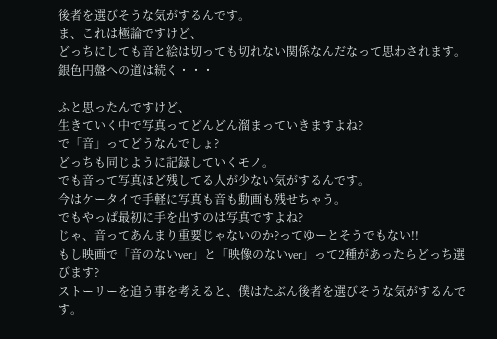後者を選びそうな気がするんです。
ま、これは極論ですけど、
どっちにしても音と絵は切っても切れない関係なんだなって思わされます。
銀色円盤への道は続く・・・

ふと思ったんですけど、
生きていく中で写真ってどんどん溜まっていきますよね?
で「音」ってどうなんでしょ?
どっちも同じように記録していくモノ。
でも音って写真ほど残してる人が少ない気がするんです。
今はケータイで手軽に写真も音も動画も残せちゃう。
でもやっぱ最初に手を出すのは写真ですよね?
じゃ、音ってあんまり重要じゃないのか?ってゆーとそうでもない!!
もし映画で「音のないver」と「映像のないver」って2種があったらどっち選びます?
ストーリーを追う事を考えると、僕はたぶん後者を選びそうな気がするんです。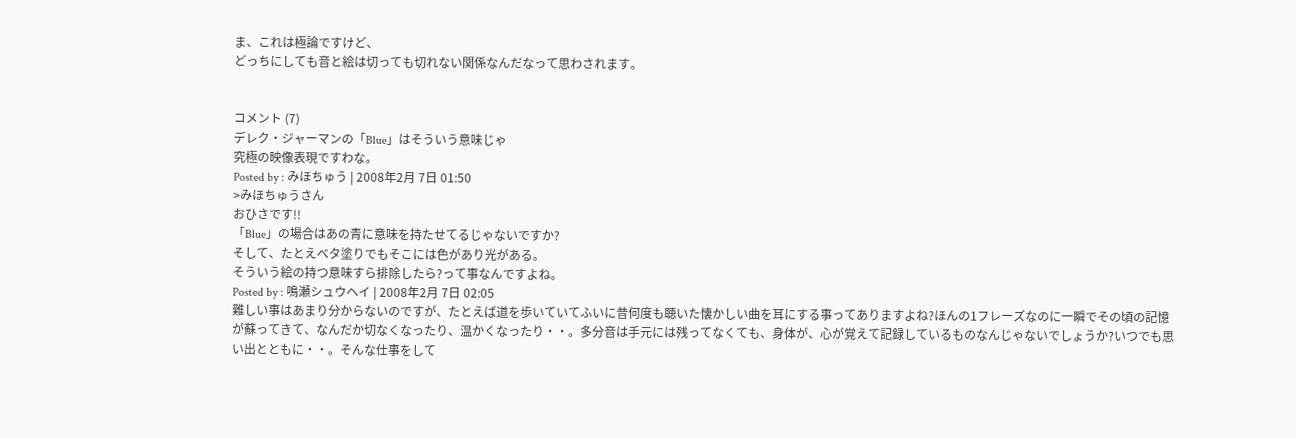ま、これは極論ですけど、
どっちにしても音と絵は切っても切れない関係なんだなって思わされます。


コメント (7)
デレク・ジャーマンの「Blue」はそういう意味じゃ
究極の映像表現ですわな。
Posted by : みほちゅう | 2008年2月 7日 01:50
>みほちゅうさん
おひさです!!
「Blue」の場合はあの青に意味を持たせてるじゃないですか?
そして、たとえベタ塗りでもそこには色があり光がある。
そういう絵の持つ意味すら排除したら?って事なんですよね。
Posted by : 鳴瀬シュウヘイ | 2008年2月 7日 02:05
難しい事はあまり分からないのですが、たとえば道を歩いていてふいに昔何度も聴いた懐かしい曲を耳にする事ってありますよね?ほんの1フレーズなのに一瞬でその頃の記憶が蘇ってきて、なんだか切なくなったり、温かくなったり・・。多分音は手元には残ってなくても、身体が、心が覚えて記録しているものなんじゃないでしょうか?いつでも思い出とともに・・。そんな仕事をして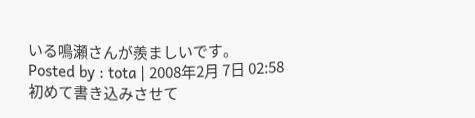いる鳴瀬さんが羨ましいです。
Posted by : tota | 2008年2月 7日 02:58
初めて書き込みさせて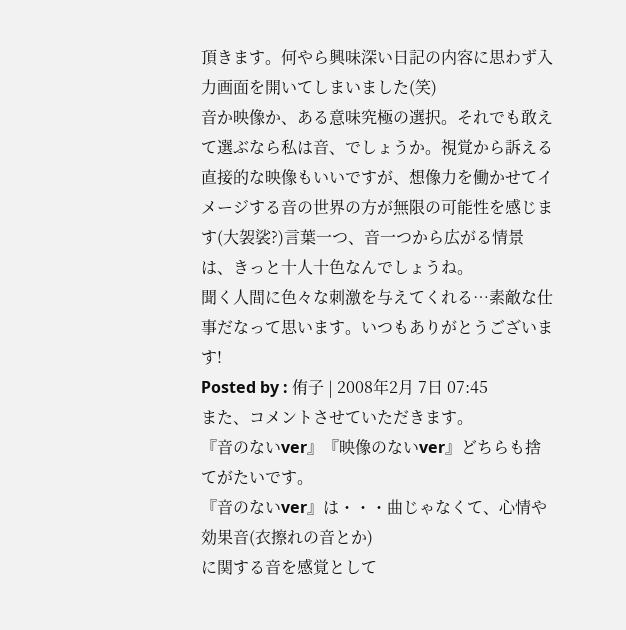頂きます。何やら興味深い日記の内容に思わず入力画面を開いてしまいました(笑)
音か映像か、ある意味究極の選択。それでも敢えて選ぶなら私は音、でしょうか。視覚から訴える直接的な映像もいいですが、想像力を働かせてイメージする音の世界の方が無限の可能性を感じます(大袈裟?)言葉一つ、音一つから広がる情景は、きっと十人十色なんでしょうね。
聞く人間に色々な刺激を与えてくれる…素敵な仕事だなって思います。いつもありがとうございます!
Posted by : 侑子 | 2008年2月 7日 07:45
また、コメントさせていただきます。
『音のないver』『映像のないver』どちらも捨てがたいです。
『音のないver』は・・・曲じゃなくて、心情や効果音(衣擦れの音とか)
に関する音を感覚として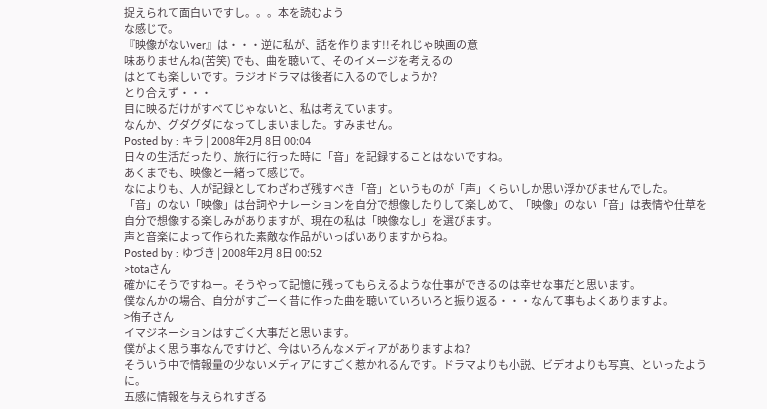捉えられて面白いですし。。。本を読むよう
な感じで。
『映像がないver』は・・・逆に私が、話を作ります!!それじゃ映画の意
味ありませんね(苦笑) でも、曲を聴いて、そのイメージを考えるの
はとても楽しいです。ラジオドラマは後者に入るのでしょうか?
とり合えず・・・
目に映るだけがすべてじゃないと、私は考えています。
なんか、グダグダになってしまいました。すみません。
Posted by : キラ | 2008年2月 8日 00:04
日々の生活だったり、旅行に行った時に「音」を記録することはないですね。
あくまでも、映像と一緒って感じで。
なによりも、人が記録としてわざわざ残すべき「音」というものが「声」くらいしか思い浮かびませんでした。
「音」のない「映像」は台詞やナレーションを自分で想像したりして楽しめて、「映像」のない「音」は表情や仕草を自分で想像する楽しみがありますが、現在の私は「映像なし」を選びます。
声と音楽によって作られた素敵な作品がいっぱいありますからね。
Posted by : ゆづき | 2008年2月 8日 00:52
>totaさん
確かにそうですねー。そうやって記憶に残ってもらえるような仕事ができるのは幸せな事だと思います。
僕なんかの場合、自分がすごーく昔に作った曲を聴いていろいろと振り返る・・・なんて事もよくありますよ。
>侑子さん
イマジネーションはすごく大事だと思います。
僕がよく思う事なんですけど、今はいろんなメディアがありますよね?
そういう中で情報量の少ないメディアにすごく惹かれるんです。ドラマよりも小説、ビデオよりも写真、といったように。
五感に情報を与えられすぎる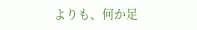よりも、何か足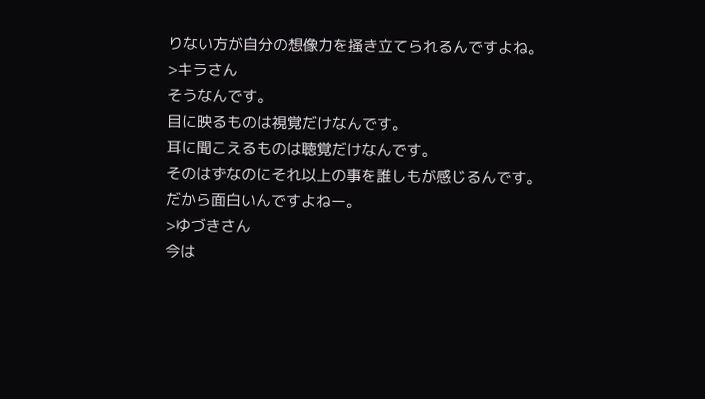りない方が自分の想像力を掻き立てられるんですよね。
>キラさん
そうなんです。
目に映るものは視覚だけなんです。
耳に聞こえるものは聴覚だけなんです。
そのはずなのにそれ以上の事を誰しもが感じるんです。
だから面白いんですよねー。
>ゆづきさん
今は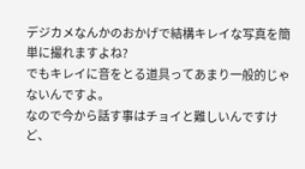デジカメなんかのおかげで結構キレイな写真を簡単に撮れますよね?
でもキレイに音をとる道具ってあまり一般的じゃないんですよ。
なので今から話す事はチョイと難しいんですけど、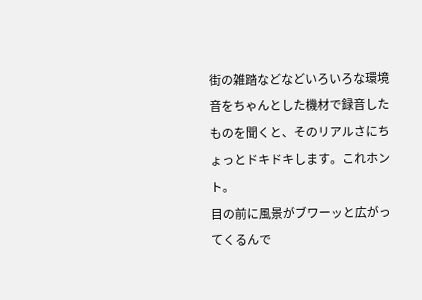街の雑踏などなどいろいろな環境音をちゃんとした機材で録音したものを聞くと、そのリアルさにちょっとドキドキします。これホント。
目の前に風景がブワーッと広がってくるんで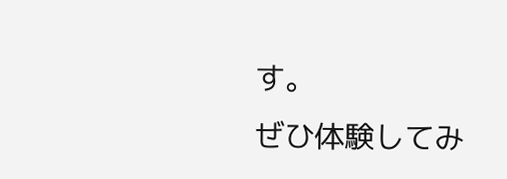す。
ぜひ体験してみ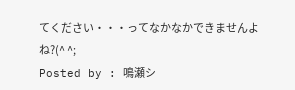てください・・・ってなかなかできませんよね?(^ ^;
Posted by : 鳴瀬シ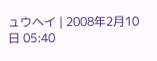ュウヘイ | 2008年2月10日 05:40